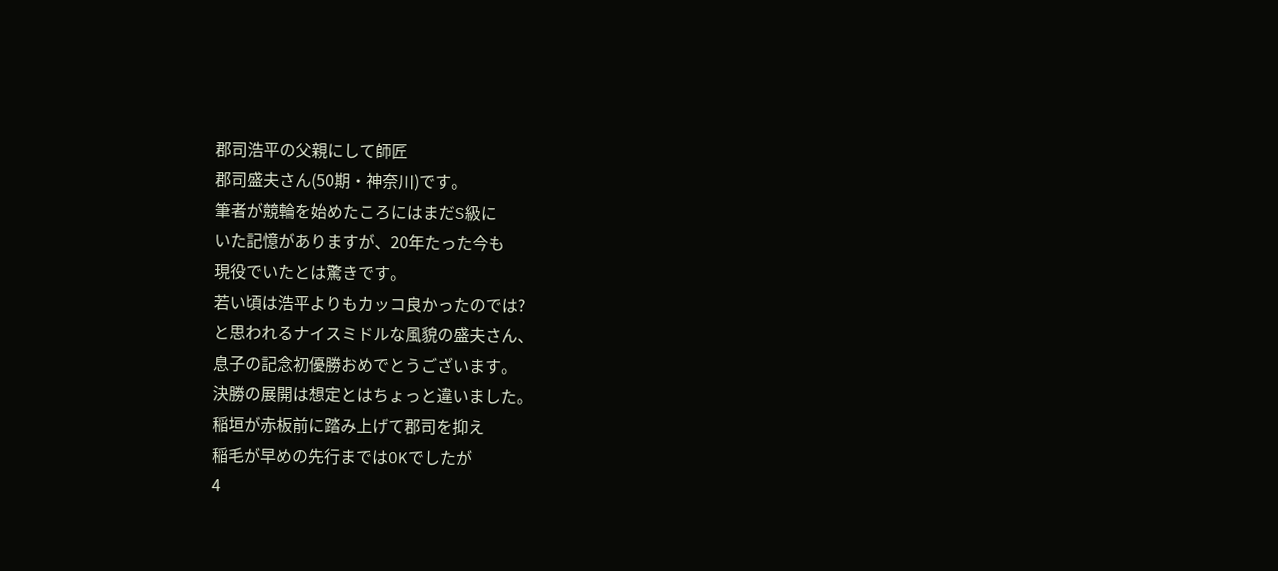郡司浩平の父親にして師匠
郡司盛夫さん(50期・神奈川)です。
筆者が競輪を始めたころにはまだS級に
いた記憶がありますが、20年たった今も
現役でいたとは驚きです。
若い頃は浩平よりもカッコ良かったのでは?
と思われるナイスミドルな風貌の盛夫さん、
息子の記念初優勝おめでとうございます。
決勝の展開は想定とはちょっと違いました。
稲垣が赤板前に踏み上げて郡司を抑え
稲毛が早めの先行まではOKでしたが
4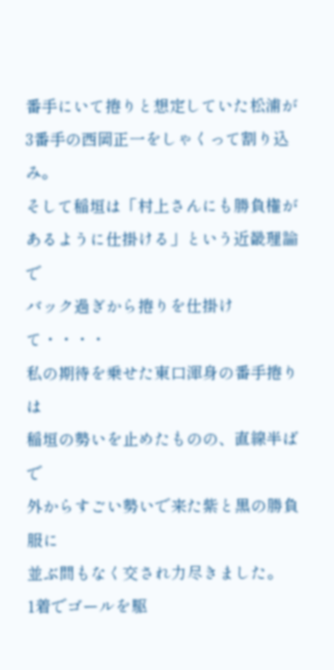番手にいて捲りと想定していた松浦が
3番手の西岡正一をしゃくって割り込み。
そして稲垣は「村上さんにも勝負権が
あるように仕掛ける」という近畿理論で
バック過ぎから捲りを仕掛けて・・・・
私の期待を乗せた東口渾身の番手捲りは
稲垣の勢いを止めたものの、直線半ばで
外からすごい勢いで来た紫と黒の勝負服に
並ぶ間もなく交され力尽きました。
1着でゴールを駆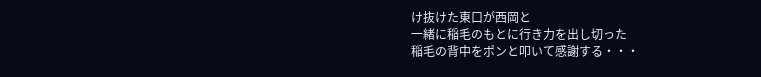け抜けた東口が西岡と
一緒に稲毛のもとに行き力を出し切った
稲毛の背中をポンと叩いて感謝する・・・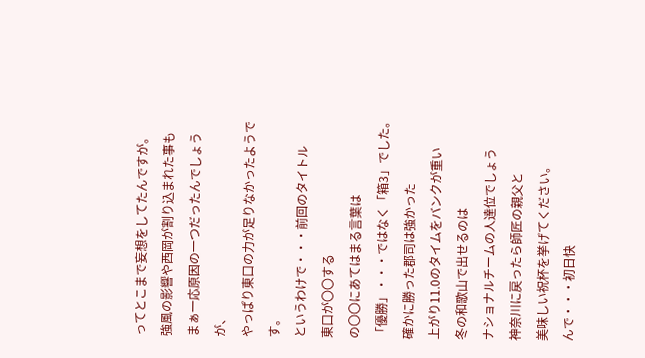ってとこまで妄想をしてたんですが。
強風の影響や西岡が割り込まれた事も
まぁ一応原因の一つだったんでしょうが、
やっぱり東口の力が足りなかったようです。
というわけで・・・前回のタイトル
東口が〇〇する
の〇〇にあてはまる言葉は
「優勝」・・・ではなく「箱3」でした。
確かに勝った郡司は強かった
上がり11.0のタイムをバンクが重い
冬の和歌山で出せるのは
ナショナルチームの人達位でしょう
神奈川に戻ったら師匠の親父と
美味しい祝杯を挙げてください。
んで・・・初日快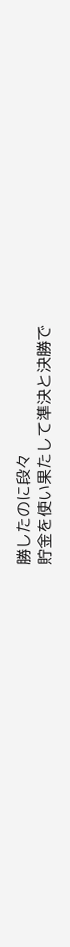勝したのに段々
貯金を使い果たして準決と決勝で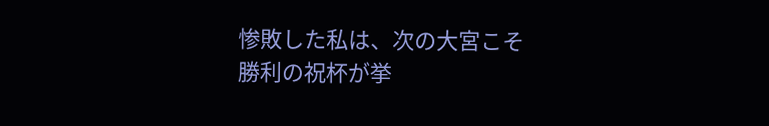惨敗した私は、次の大宮こそ
勝利の祝杯が挙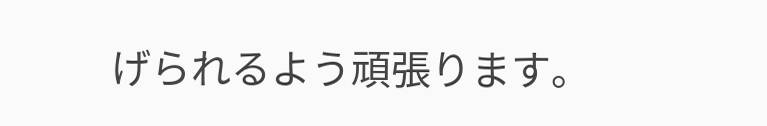げられるよう頑張ります。